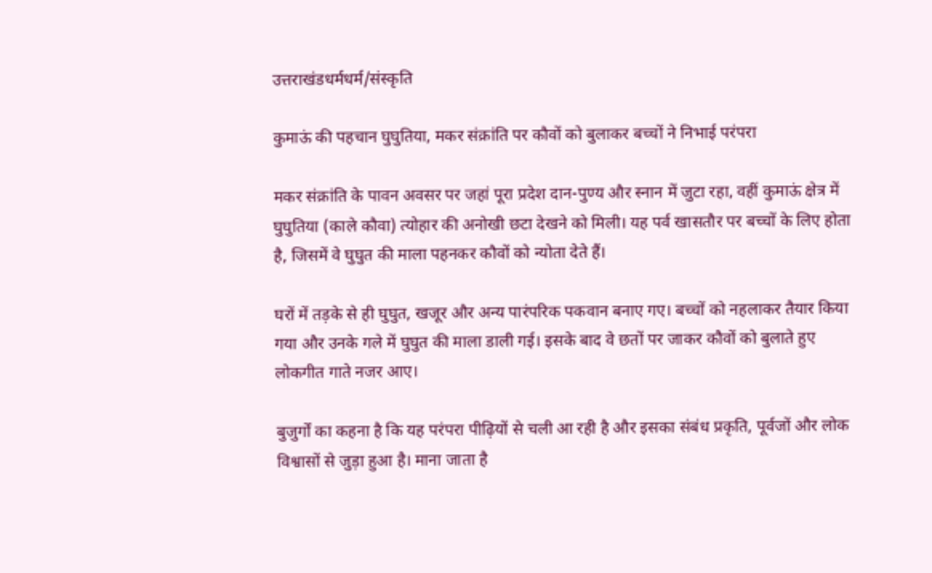उत्तराखंडधर्मधर्म/संस्कृति

कुमाऊं की पहचान घुघुतिया, मकर संक्रांति पर कौवों को बुलाकर बच्चों ने निभाई परंपरा

मकर संक्रांति के पावन अवसर पर जहां पूरा प्रदेश दान-पुण्य और स्नान में जुटा रहा, वहीं कुमाऊं क्षेत्र में घुघुतिया (काले कौवा) त्योहार की अनोखी छटा देखने को मिली। यह पर्व खासतौर पर बच्चों के लिए होता है, जिसमें वे घुघुत की माला पहनकर कौवों को न्योता देते हैं।

घरों में तड़के से ही घुघुत, खजूर और अन्य पारंपरिक पकवान बनाए गए। बच्चों को नहलाकर तैयार किया गया और उनके गले में घुघुत की माला डाली गई। इसके बाद वे छतों पर जाकर कौवों को बुलाते हुए लोकगीत गाते नजर आए।

बुजुर्गों का कहना है कि यह परंपरा पीढ़ियों से चली आ रही है और इसका संबंध प्रकृति, पूर्वजों और लोक विश्वासों से जुड़ा हुआ है। माना जाता है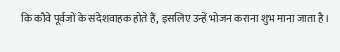कि कौवे पूर्वजों के संदेशवाहक होते हैं, इसलिए उन्हें भोजन कराना शुभ माना जाता है।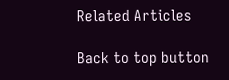Related Articles

Back to top button